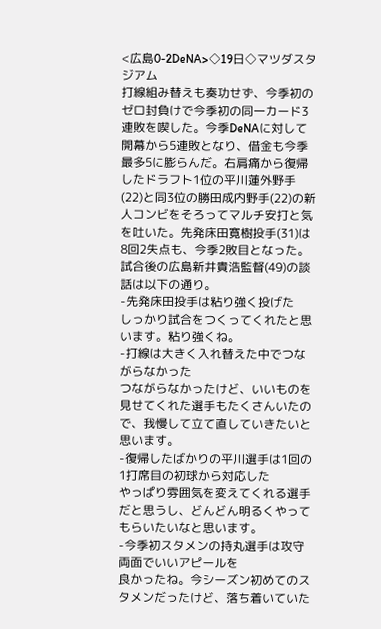<広島0-2DeNA>◇19日◇マツダスタジアム
打線組み替えも奏功せず、今季初のゼロ封負けで今季初の同一カード3連敗を喫した。今季DeNAに対して開幕から5連敗となり、借金も今季最多5に膨らんだ。右肩痛から復帰したドラフト1位の平川蓮外野手(22)と同3位の勝田成内野手(22)の新人コンビをそろってマルチ安打と気を吐いた。先発床田寛樹投手(31)は8回2失点も、今季2敗目となった。試合後の広島新井貴浩監督(49)の談話は以下の通り。
-先発床田投手は粘り強く投げた
しっかり試合をつくってくれたと思います。粘り強くね。
-打線は大きく入れ替えた中でつながらなかった
つながらなかったけど、いいものを見せてくれた選手もたくさんいたので、我慢して立て直していきたいと思います。
-復帰したばかりの平川選手は1回の1打席目の初球から対応した
やっぱり雰囲気を変えてくれる選手だと思うし、どんどん明るくやってもらいたいなと思います。
-今季初スタメンの持丸選手は攻守両面でいいアピールを
良かったね。今シーズン初めてのスタメンだったけど、落ち着いていた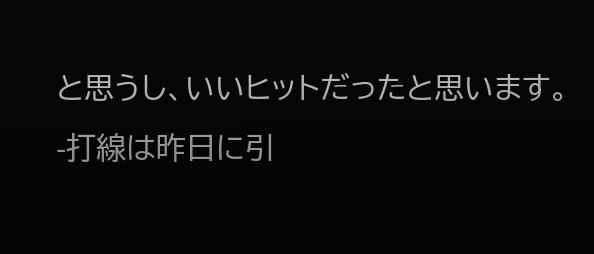と思うし、いいヒットだったと思います。
-打線は昨日に引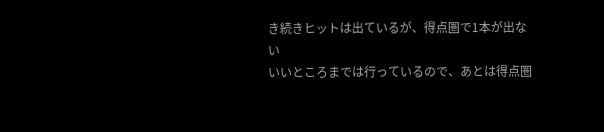き続きヒットは出ているが、得点圏で1本が出ない
いいところまでは行っているので、あとは得点圏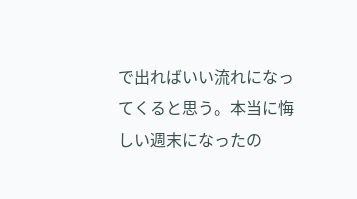で出ればいい流れになってくると思う。本当に悔しい週末になったの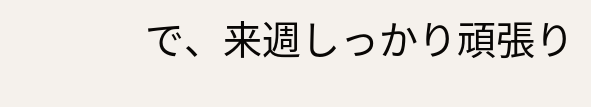で、来週しっかり頑張り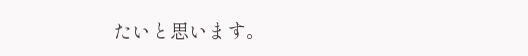たいと思います。